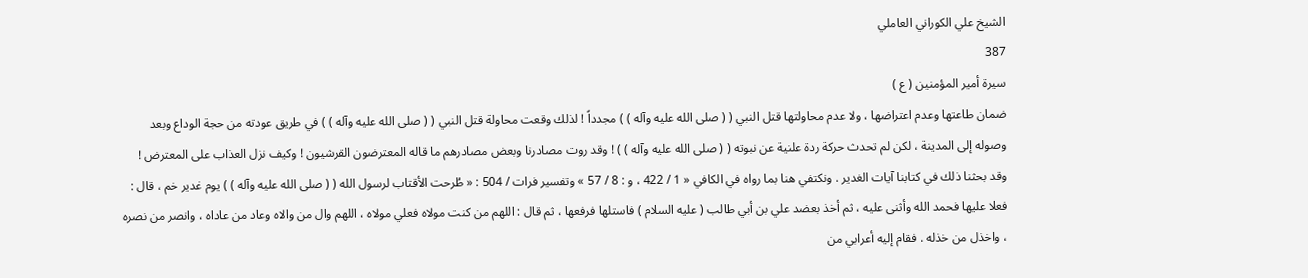الشيخ علي الكوراني العاملي
387
سيرة أمير المؤمنين ( ع )
ضمان طاعتها وعدم اعتراضها ، ولا عدم محاولتها قتل النبي ( ( صلى الله عليه وآله ) ) مجدداً ! لذلك وقعت محاولة قتل النبي ( ( صلى الله عليه وآله ) ) في طريق عودته من حجة الوداع وبعد وصوله إلى المدينة ، لكن لم تحدث حركة ردة علنية عن نبوته ( ( صلى الله عليه وآله ) ) ! وقد روت مصادرنا وبعض مصادرهم ما قاله المعترضون القرشيون ! وكيف نزل العذاب على المعترض ! وقد بحثنا ذلك في كتابنا آيات الغدير . ونكتفي هنا بما رواه في الكافي « 1 / 422 ، و : 8 / 57 » وتفسير فرات / 504 : « طُرحت الأقتاب لرسول الله ( ( صلى الله عليه وآله ) ) يوم غدير خم ، قال : فعلا عليها فحمد الله وأثنى عليه ، ثم أخذ بعضد علي بن أبي طالب ( عليه السلام ) فاستلها فرفعها ، ثم قال : اللهم من كنت مولاه فعلي مولاه ، اللهم وال من والاه وعاد من عاداه ، وانصر من نصره ، واخذل من خذله . فقام إليه أعرابي من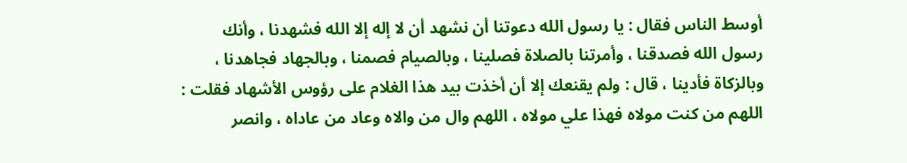أوسط الناس فقال : يا رسول الله دعوتنا أن نشهد أن لا إله إلا الله فشهدنا ، وأنك رسول الله فصدقنا ، وأمرتنا بالصلاة فصلينا ، وبالصيام فصمنا ، وبالجهاد فجاهدنا ، وبالزكاة فأدينا ، قال : ولم يقنعك إلا أن أخذت بيد هذا الغلام على رؤوس الأشهاد فقلت : اللهم من كنت مولاه فهذا علي مولاه ، اللهم وال من والاه وعاد من عاداه ، وانصر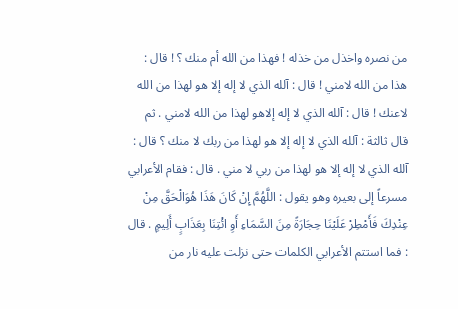من نصره واخذل من خذله ! فهذا من الله أم منك ؟ ! قال : هذا من الله لامني ! قال : آلله الذي لا إله إلا هو لهذا من الله لاعنك ! قال : آلله الذي لا إله إلاهو لهذا من الله لامني . ثم قال ثالثة : آلله الذي لا إله إلا هو لهذا من ربك لا منك ؟ قال : آلله الذي لا إله إلا هو لهذا من ربي لا مني . قال : فقام الأعرابي مسرعاً إلى بعيره وهو يقول : اللَّهُمَّ إِنْ كَانَ هَذَا هُوَالْحَقَّ مِنْ عِنْدِكَ فَأَمْطِرْ عَلَيْنَا حِجَارَةً مِنَ السَّمَاءِ أَوِ ائْتِنَا بِعَذَابٍ أَلِيمٍ . قال : فما استتم الأعرابي الكلمات حتى نزلت عليه نار من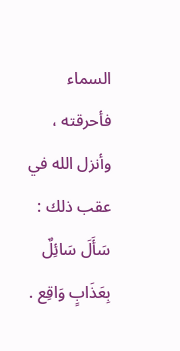السماء فأحرقته ، وأنزل الله في عقب ذلك : سَأَلَ سَائِلٌ بِعَذَابٍ وَاقِع .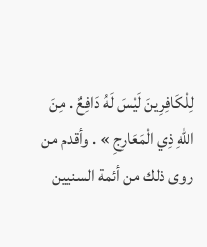لِلْكَافِرِينَ لَيْسَ لَهُ دَافِعٌ . مِنَ اللهِ ذِي الْمَعَارِجِ » . وأقدم من روى ذلك من أئمة السنيين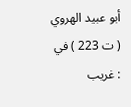أبو عبيد الهروي ( ت 223 ) في : غريب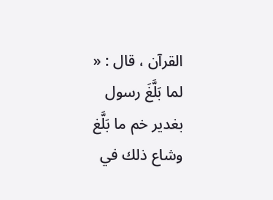القرآن ، قال : « لما بَلَّغَ رسول بغدير خم ما بَلَّغ وشاع ذلك في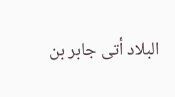البلاد أتى جابر بن